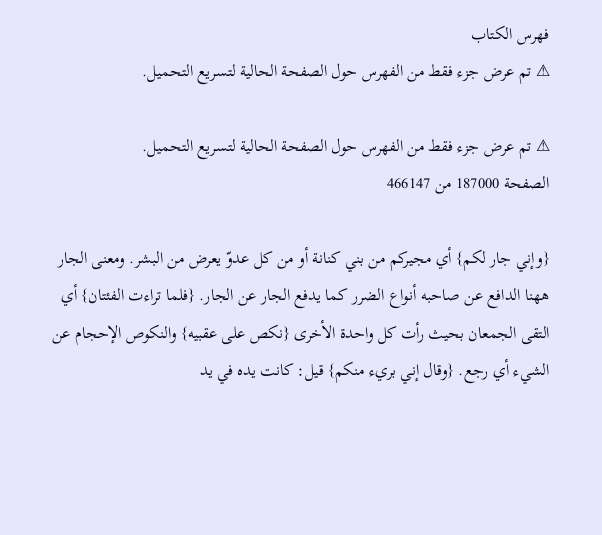فهرس الكتاب
⚠ تم عرض جزء فقط من الفهرس حول الصفحة الحالية لتسريع التحميل.

⚠ تم عرض جزء فقط من الفهرس حول الصفحة الحالية لتسريع التحميل.
الصفحة 187000 من 466147

{وإني جار لكم} أي مجيركم من بني كنانة أو من كل عدوّ يعرض من البشر. ومعنى الجار ههنا الدافع عن صاحبه أنواع الضرر كما يدفع الجار عن الجار. {فلما تراءت الفئتان} أي التقى الجمعان بحيث رأت كل واحدة الأخرى {نكص على عقبيه} والنكوص الإحجام عن الشيء أي رجع. {وقال إني بريء منكم} قيل: كانت يده في يد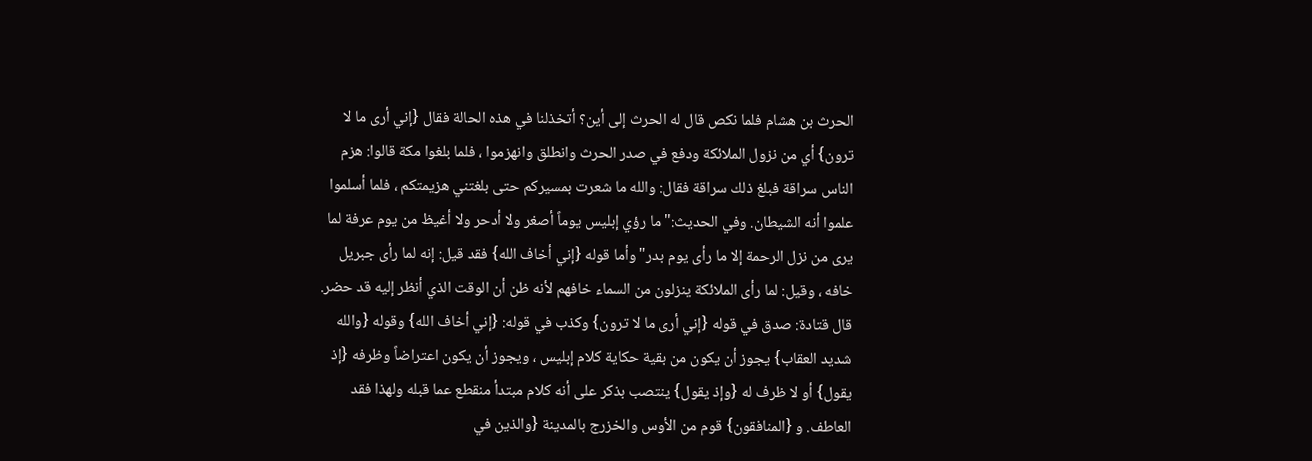الحرث بن هشام فلما نكص قال له الحرث إلى أين؟ أتخذلنا في هذه الحالة فقال {إني أرى ما لا ترون} أي من نزول الملائكة ودفع في صدر الحرث وانطلق وانهزموا ، فلما بلغوا مكة قالوا: هزم الناس سراقة فبلغ ذلك سراقة فقال: والله ما شعرت بمسيركم حتى بلغتني هزيمتكم ، فلما أسلموا علموا أنه الشيطان. وفي الحديث:"ما رؤي إبليس يوماً أصغر ولا أدحر ولا أغيظ من يوم عرفة لما يرى من نزل الرحمة إلا ما رأى يوم بدر"وأما قوله {إني أخاف الله} فقد قيل: إنه لما رأى جبريل خافه ، وقيل: لما رأى الملائكة ينزلون من السماء خافهم لأنه ظن أن الوقت الذي أنظر إليه قد حضر. قال قتادة: صدق في قوله {إني أرى ما لا ترون} وكذب في قوله: {إني أخاف الله} وقوله {والله شديد العقاب} يجوز أن يكون من بقية حكاية كلام إبليس ، ويجوز أن يكون اعتراضاً وظرفه {إذ يقول} أو لا ظرف له {وإذ يقول} ينتصب بذكر على أنه كلام مبتدأ منقطع عما قبله ولهذا فقد العاطف. و {المنافقون} قوم من الأوس والخزرج بالمدينة {والذين في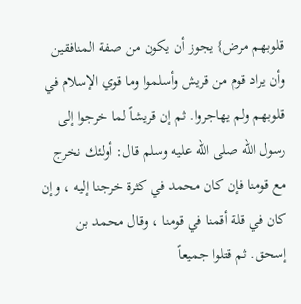قلوبهم مرض} يجوز أن يكون من صفة المنافقين وأن يراد قوم من قريش وأسلموا وما قوي الإسلام في قلوبهم ولم يهاجروا. ثم إن قريشاً لما خرجوا إلى رسول الله صلى الله عليه وسلم قال: أولئك نخرج مع قومنا فإن كان محمد في كثرة خرجنا إليه ، وإن كان في قلة أقمنا في قومنا ، وقال محمد بن إسحق. ثم قتلوا جميعاً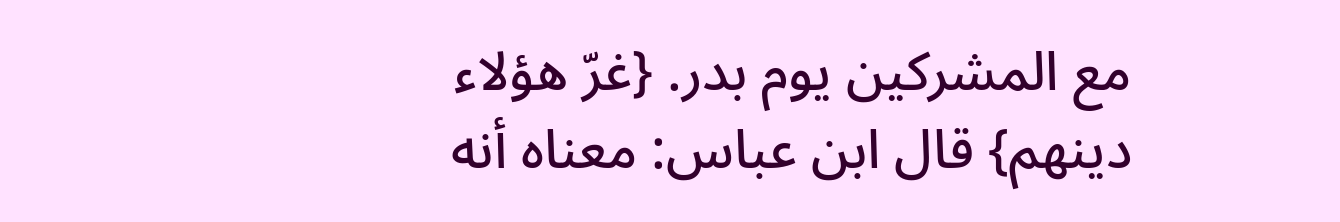مع المشركين يوم بدر. {غرّ هؤلاء دينهم} قال ابن عباس: معناه أنه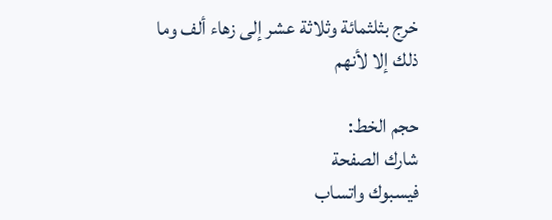خرج بثلثمائة وثلاثة عشر إلى زهاء ألف وما ذلك إلا لأنهم

حجم الخط:
شارك الصفحة
فيسبوك واتساب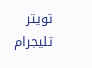تويتر تليجرام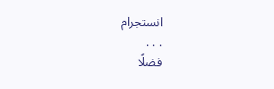انستجرام
. . .
فضلًا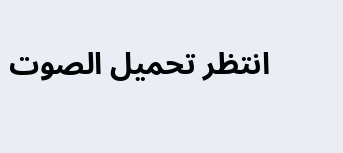انتظر تحميل الصوت